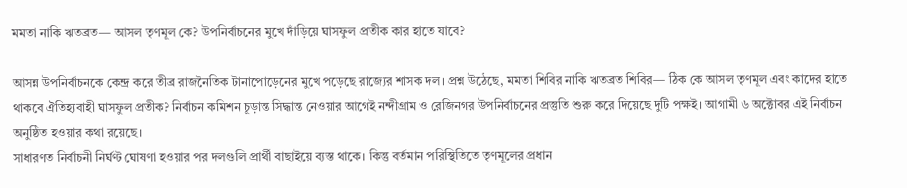মমতা নাকি ঋতব্রত— আসল তৃণমূল কে? উপনির্বাচনের মুখে দাঁড়িয়ে ঘাসফুল প্রতীক কার হাতে যাবে?

আসন্ন উপনির্বাচনকে কেন্দ্র করে তীব্র রাজনৈতিক টানাপোড়েনের মুখে পড়েছে রাজ্যের শাসক দল। প্রশ্ন উঠেছে, মমতা শিবির নাকি ঋতব্রত শিবির— ঠিক কে আসল তৃণমূল এবং কাদের হাতে থাকবে ঐতিহ্যবাহী ঘাসফুল প্রতীক? নির্বাচন কমিশন চূড়ান্ত সিদ্ধান্ত নেওয়ার আগেই নন্দীগ্রাম ও রেজিনগর উপনির্বাচনের প্রস্তুতি শুরু করে দিয়েছে দুটি পক্ষই। আগামী ৬ অক্টোবর এই নির্বাচন অনুষ্ঠিত হওয়ার কথা রয়েছে।
সাধারণত নির্বাচনী নির্ঘণ্ট ঘোষণা হওয়ার পর দলগুলি প্রার্থী বাছাইয়ে ব্যস্ত থাকে। কিন্তু বর্তমান পরিস্থিতিতে তৃণমূলের প্রধান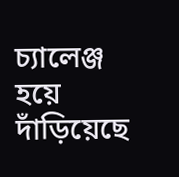চ্যালেঞ্জ হয়ে দাঁড়িয়েছে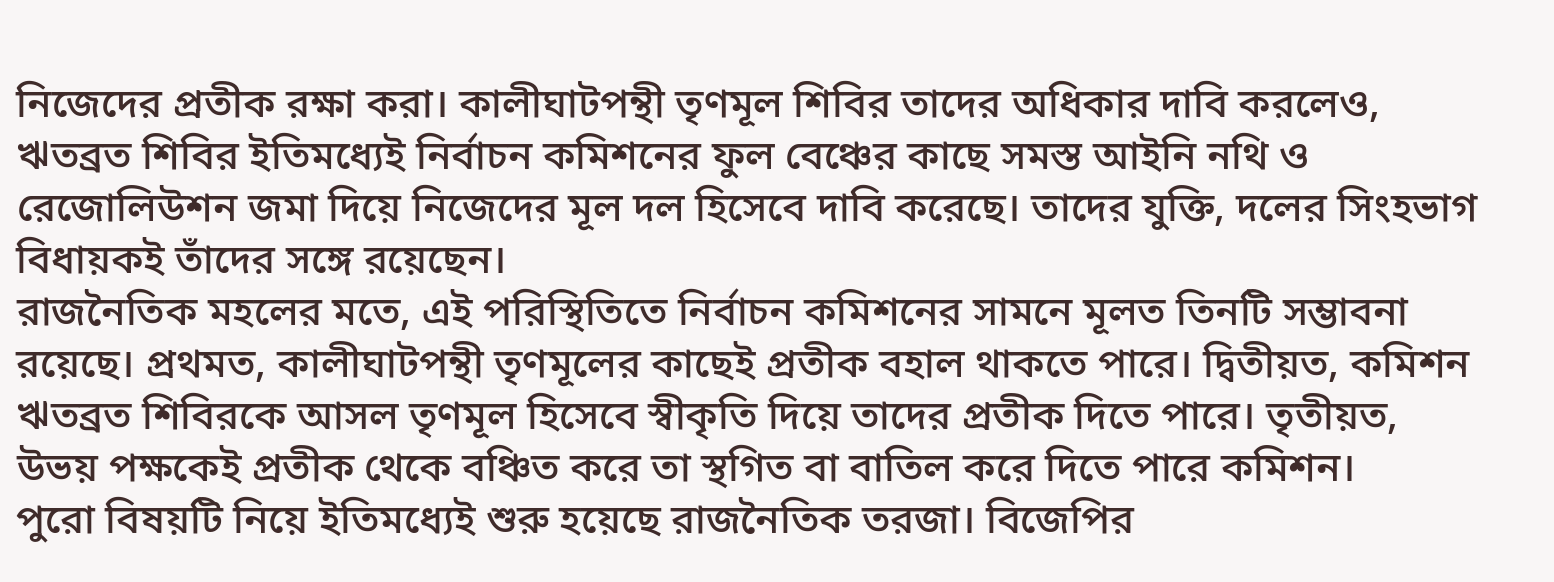নিজেদের প্রতীক রক্ষা করা। কালীঘাটপন্থী তৃণমূল শিবির তাদের অধিকার দাবি করলেও, ঋতব্রত শিবির ইতিমধ্যেই নির্বাচন কমিশনের ফুল বেঞ্চের কাছে সমস্ত আইনি নথি ও রেজোলিউশন জমা দিয়ে নিজেদের মূল দল হিসেবে দাবি করেছে। তাদের যুক্তি, দলের সিংহভাগ বিধায়কই তাঁদের সঙ্গে রয়েছেন।
রাজনৈতিক মহলের মতে, এই পরিস্থিতিতে নির্বাচন কমিশনের সামনে মূলত তিনটি সম্ভাবনা রয়েছে। প্রথমত, কালীঘাটপন্থী তৃণমূলের কাছেই প্রতীক বহাল থাকতে পারে। দ্বিতীয়ত, কমিশন ঋতব্রত শিবিরকে আসল তৃণমূল হিসেবে স্বীকৃতি দিয়ে তাদের প্রতীক দিতে পারে। তৃতীয়ত, উভয় পক্ষকেই প্রতীক থেকে বঞ্চিত করে তা স্থগিত বা বাতিল করে দিতে পারে কমিশন।
পুরো বিষয়টি নিয়ে ইতিমধ্যেই শুরু হয়েছে রাজনৈতিক তরজা। বিজেপির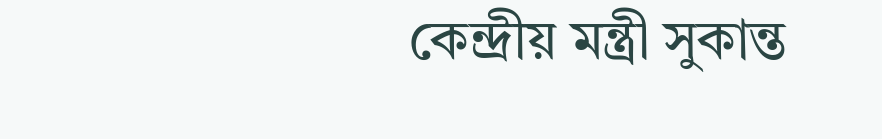কেন্দ্রীয় মন্ত্রী সুকান্ত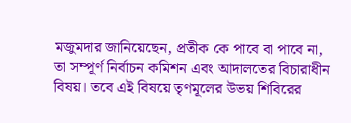মজুমদার জানিয়েছেন, প্রতীক কে পাবে বা পাবে না, তা সম্পূর্ণ নির্বাচন কমিশন এবং আদালতের বিচারাধীন বিষয়। তবে এই বিষয়ে তৃণমূলের উভয় শিবিরের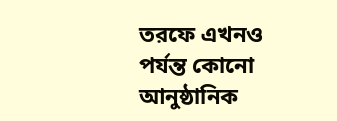তরফে এখনও পর্যন্ত কোনো আনুষ্ঠানিক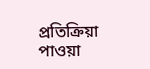প্রতিক্রিয়া পাওয়া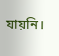যায়নি।